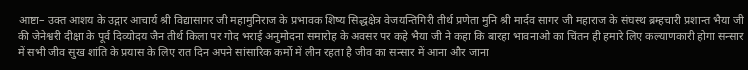आष्टा– उक्त आशय के उद्गार आचार्य श्री विद्यासागर जी महामुनिराज के प्रभावक शिष्य सिद्धक्षेत्र वेजयन्तिगिरी तीर्थ प्रणेता मुनि श्री मार्दव सागर जी महाराज के संघस्थ ब्रम्हचारी प्रशान्त भैया जी की जेनेश्वरी दीक्षा के पूर्व दिव्योदय जैन तीर्थ किला पर गोद भराई अनुमोदना समारोह के अवसर पर कहे भैया जी ने कहा कि बारहा भावनाओ का चिंतन ही हमारे लिए कल्याणकारी होगा सन्सार में सभी जीव सुख शांति के प्रयास के लिए रात दिन अपने सांसारिक कर्मो में लीन रहता है जीव का सन्सार में आना और जाना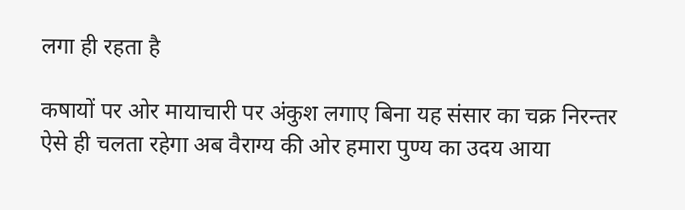लगा ही रहता है

कषायों पर ओर मायाचारी पर अंकुश लगाए बिना यह संसार का चक्र निरन्तर ऐसे ही चलता रहेगा अब वैराग्य की ओर हमारा पुण्य का उदय आया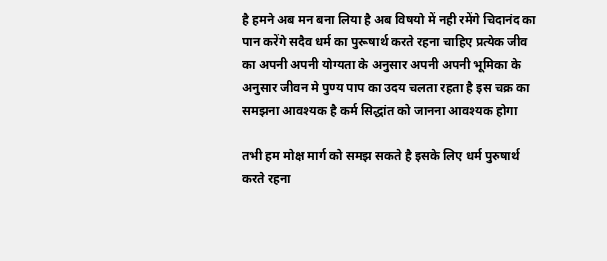है हमने अब मन बना लिया है अब विषयो में नही रमेंगे चिदानंद का पान करेंगे सदैव धर्म का पुरूषार्थ करते रहना चाहिए प्रत्येक जीव का अपनी अपनी योग्यता के अनुसार अपनी अपनी भूमिका के अनुसार जीवन मे पुण्य पाप का उदय चलता रहता है इस चक्र का समझना आवश्यक है कर्म सिद्धांत को जानना आवश्यक होगा

तभी हम मोक्ष मार्ग को समझ सकते है इसके लिए धर्म पुरुषार्थ करते रहना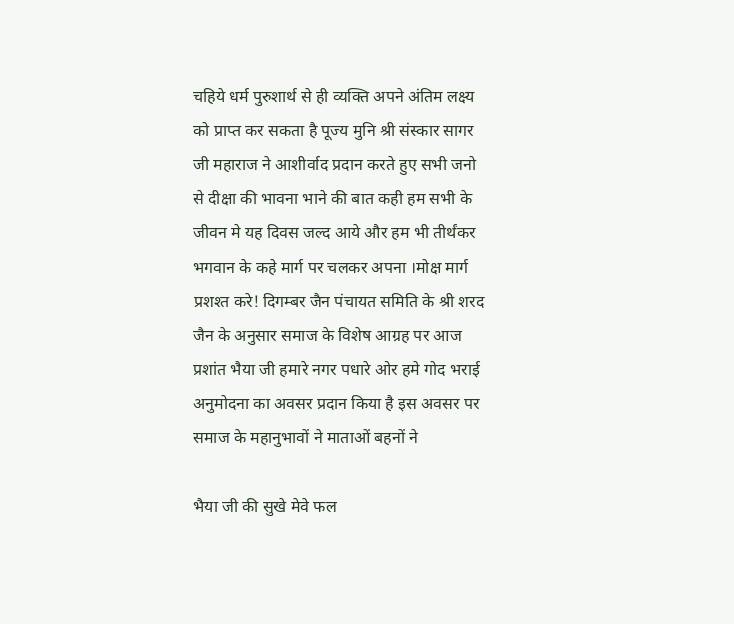चहिये धर्म पुरुशार्थ से ही व्यक्ति अपने अंतिम लक्ष्य को प्राप्त कर सकता है पूज्य मुनि श्री संस्कार सागर जी महाराज ने आशीर्वाद प्रदान करते हुए सभी जनो से दीक्षा की भावना भाने की बात कही हम सभी के जीवन मे यह दिवस जल्द आये और हम भी तीर्थंकर भगवान के कहे मार्ग पर चलकर अपना ।मोक्ष मार्ग प्रशश्त करे! दिगम्बर जैन पंचायत समिति के श्री शरद जैन के अनुसार समाज के विशेष आग्रह पर आज प्रशांत भैया जी हमारे नगर पधारे ओर हमे गोद भराई अनुमोदना का अवसर प्रदान किया है इस अवसर पर समाज के महानुभावों ने माताओं बहनों ने

भैया जी की सुखे मेवे फल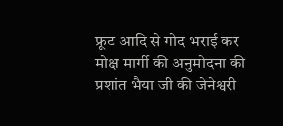फ्रूट आदि से गोद भराई कर मोक्ष मार्गी की अनुमोदना की प्रशांत भैया जी की जेनेश्वरी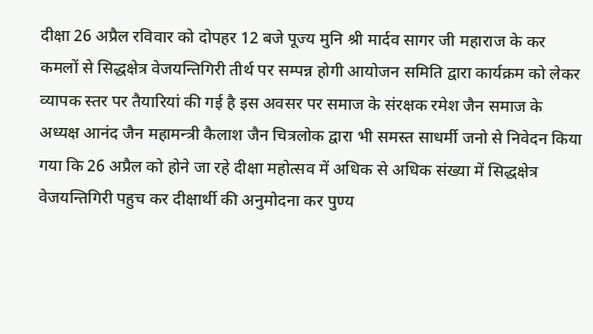दीक्षा 26 अप्रैल रविवार को दोपहर 12 बजे पूज्य मुनि श्री मार्दव सागर जी महाराज के कर कमलों से सिद्धक्षेत्र वेजयन्तिगिरी तीर्थ पर सम्पन्न होगी आयोजन समिति द्वारा कार्यक्रम को लेकर व्यापक स्तर पर तैयारियां की गई है इस अवसर पर समाज के संरक्षक रमेश जैन समाज के अध्यक्ष आनंद जैन महामन्त्री कैलाश जैन चित्रलोक द्वारा भी समस्त साधर्मी जनो से निवेदन किया गया कि 26 अप्रैल को होने जा रहे दीक्षा महोत्सव में अधिक से अधिक संख्या में सिद्धक्षेत्र वेजयन्तिगिरी पहुच कर दीक्षार्थी की अनुमोदना कर पुण्य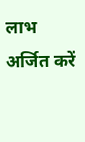लाभ अर्जित करें